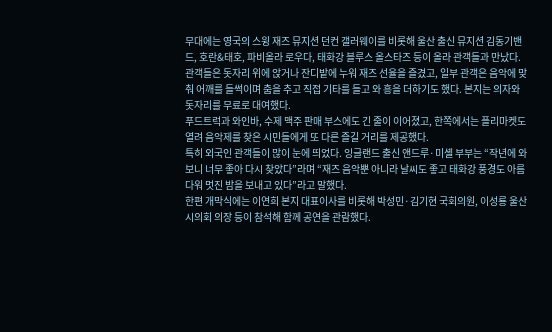무대에는 영국의 스윙 재즈 뮤지션 던컨 갤러웨이를 비롯해 울산 출신 뮤지션 김동기밴드, 호란&태호, 파비올라 로우다, 태화강 블루스 올스타즈 등이 올라 관객들과 만났다.
관객들은 돗자리 위에 앉거나 잔디밭에 누워 재즈 선율을 즐겼고, 일부 관객은 음악에 맞춰 어깨를 들썩이며 춤을 추고 직접 기타를 들고 와 흥을 더하기도 했다. 본지는 의자와 돗자리를 무료로 대여했다.
푸드트럭과 와인바, 수제 맥주 판매 부스에도 긴 줄이 이어졌고, 한쪽에서는 플리마켓도 열려 음악제를 찾은 시민들에게 또 다른 즐길 거리를 제공했다.
특히 외국인 관객들이 많이 눈에 띄었다. 잉글랜드 출신 앤드루·미셸 부부는 “작년에 와 보니 너무 좋아 다시 찾았다”라며 “재즈 음악뿐 아니라 날씨도 좋고 태화강 풍경도 아름다워 멋진 밤을 보내고 있다”라고 말했다.
한편 개막식에는 이연희 본지 대표이사를 비롯해 박성민·김기현 국회의원, 이성룡 울산시의회 의장 등이 참석해 함께 공연을 관람했다.